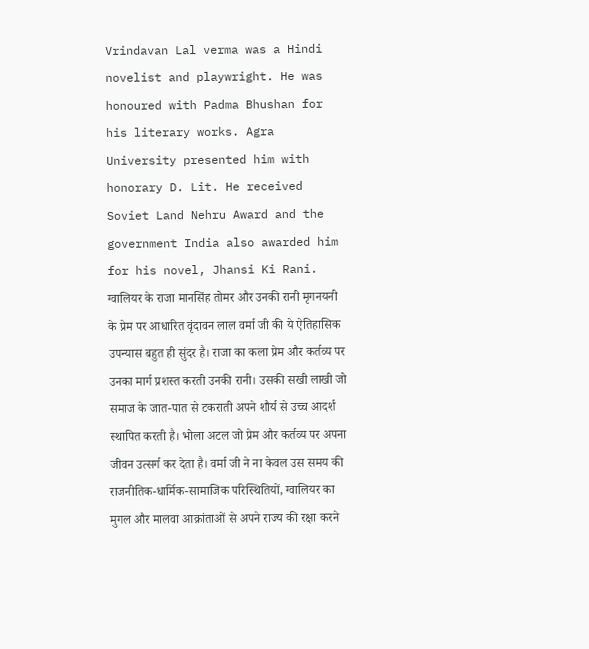Vrindavan Lal verma was a Hindi novelist and playwright. He was honoured with Padma Bhushan for his literary works. Agra University presented him with honorary D. Lit. He received Soviet Land Nehru Award and the government India also awarded him for his novel, Jhansi Ki Rani.
ग्वालियर के राजा मानसिंह तोमर और उनकी रानी मृगनयनी के प्रेम पर आधारित वृंदावन लाल वर्मा जी की ये ऐतिहासिक उपन्यास बहुत ही सुंदर है। राजा का कला प्रेम और कर्तव्य पर उनका मार्ग प्रशस्त करती उनकी रानी। उसकी सखी लाखी जो समाज के जात-पात से टकराती अपने शौर्य से उच्च आदर्श स्थापित करती है। भोला अटल जो प्रेम और कर्तव्य पर अपना जीवन उत्सर्ग कर देता है। वर्मा जी ने ना केवल उस समय की राजनीतिक-धार्मिक-सामाजिक परिस्थितियों, ग्वालियर का मुगल और मालवा आक्रांताओं से अपने राज्य की रक्षा करने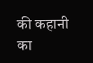की कहानी का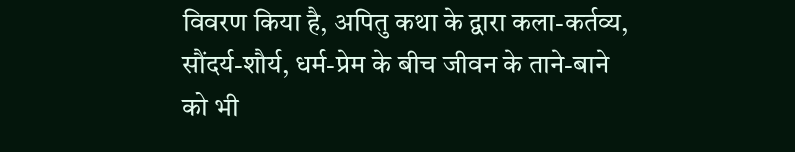विवरण किया है, अपितु कथा के द्वारा कला-कर्तव्य, सौंदर्य-शौर्य, धर्म-प्रेम के बीच जीवन के ताने-बाने को भी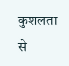कुशलता से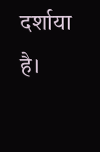दर्शाया है।